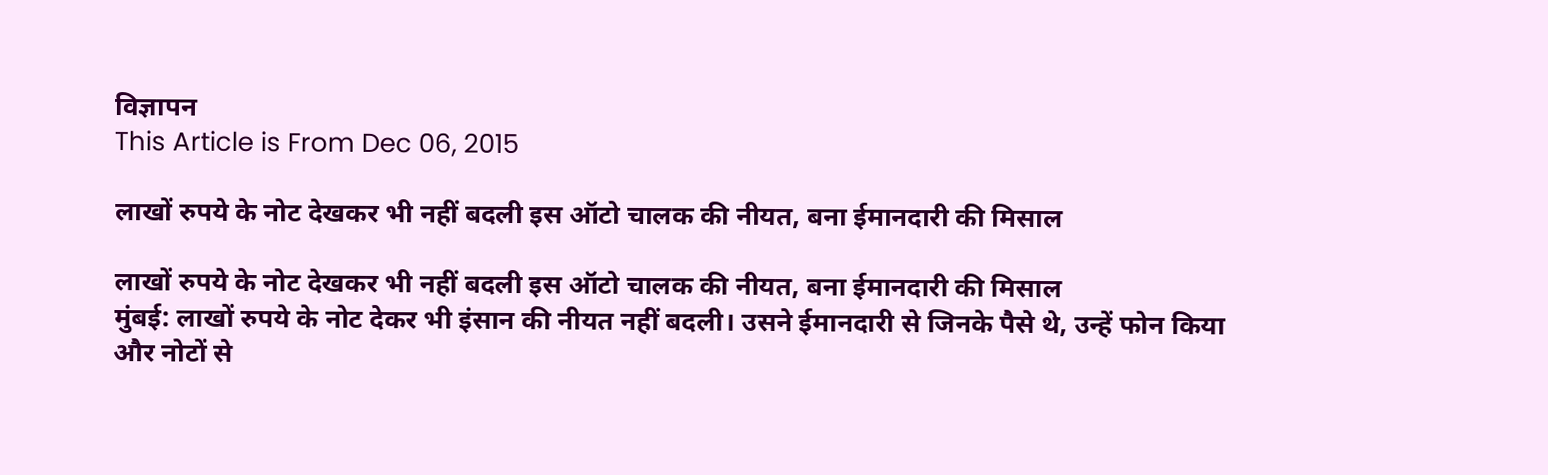विज्ञापन
This Article is From Dec 06, 2015

लाखों रुपये के नोट देखकर भी नहीं बदली इस ऑटो चालक की नीयत, बना ईमानदारी की मिसाल

लाखों रुपये के नोट देखकर भी नहीं बदली इस ऑटो चालक की नीयत, बना ईमानदारी की मिसाल
मुंबई: लाखों रुपये के नोट देकर भी इंसान की नीयत नहीं बदली। उसने ईमानदारी से जिनके पैसे थे, उन्हें फोन किया और नोटों से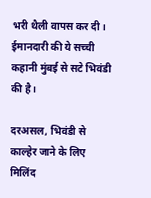भरी थैली वापस कर दी। ईमानदारी की ये सच्ची कहानी मुंबई से सटे भिवंडी की है।

दरअसल, भिवंडी से काल्हेर जाने के लिए मिलिंद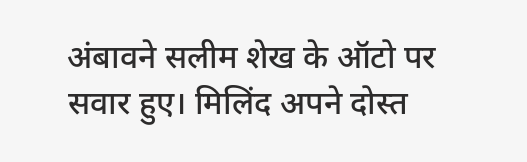अंबावने सलीम शेख के ऑटो पर सवार हुए। मिलिंद अपने दोस्त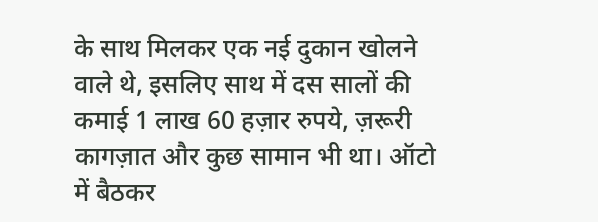के साथ मिलकर एक नई दुकान खोलने वाले थे, इसलिए साथ में दस सालों की कमाई 1 लाख 60 हज़ार रुपये, ज़रूरी कागज़ात और कुछ सामान भी था। ऑटो में बैठकर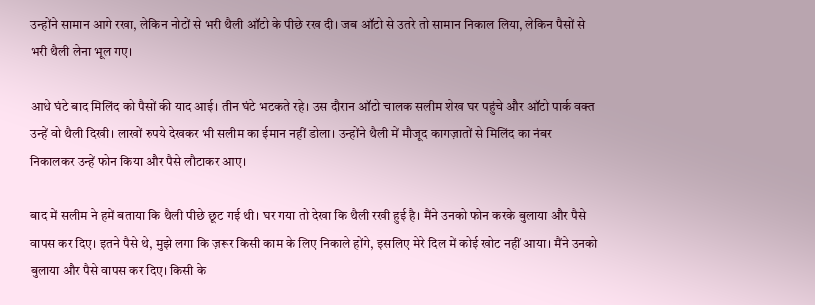उन्होंने सामान आगे रखा, लेकिन नोटों से भरी थैली ऑटो के पीछे रख दी। जब ऑटो से उतरे तो सामान निकाल लिया, लेकिन पैसों से भरी थैली लेना भूल गए।

आधे घंटे बाद मिलिंद को पैसों की याद आई। तीन घंटे भटकते रहे। उस दौरान ऑटो चालक सलीम शेख घर पहुंचे और ऑटो पार्क वक्त उन्हें वो थैली दिखी। लाखों रुपये देखकर भी सलीम का ईमान नहीं डोला। उन्होंने थैली में मौजूद कागज़ातों से मिलिंद का नंबर निकालकर उन्हें फोन किया और पैसे लौटाकर आए।

बाद में सलीम ने हमें बताया कि थैली पीछे छूट गई थी। घर गया तो देखा कि थैली रखी हुई है। मैंने उनको फोन करके बुलाया और पैसे वापस कर दिए। इतने पैसे थे, मुझे लगा कि ज़रूर किसी काम के लिए निकाले होंगे, इसलिए मेरे दिल में कोई खोट नहीं आया। मैंने उनको बुलाया और पैसे वापस कर दिए। किसी के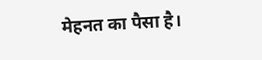मेहनत का पैसा है।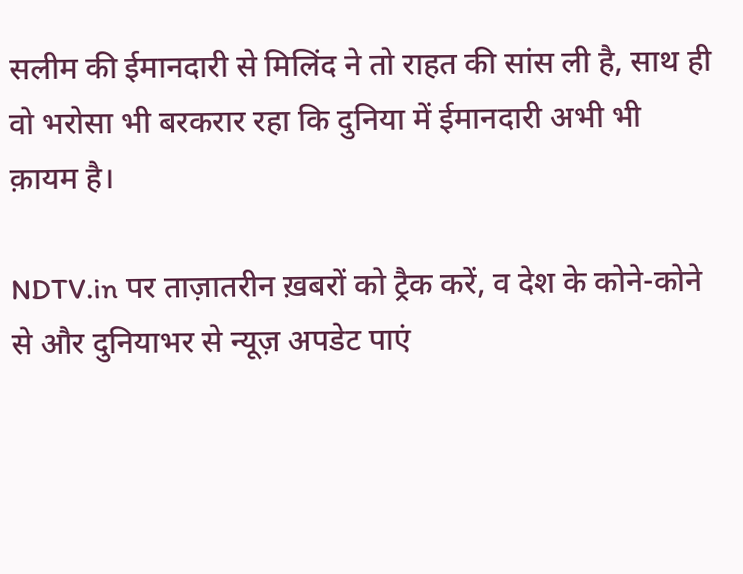सलीम की ईमानदारी से मिलिंद ने तो राहत की सांस ली है, साथ ही वो भरोसा भी बरकरार रहा कि दुनिया में ईमानदारी अभी भी क़ायम है।

NDTV.in पर ताज़ातरीन ख़बरों को ट्रैक करें, व देश के कोने-कोने से और दुनियाभर से न्यूज़ अपडेट पाएं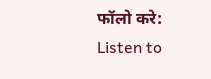फॉलो करे:
Listen to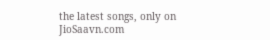the latest songs, only on JioSaavn.com